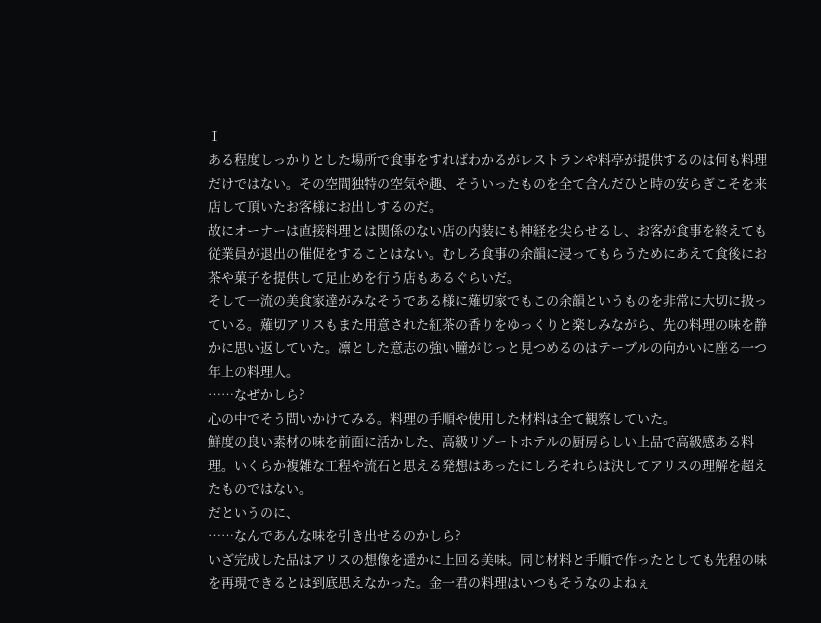Ⅰ
ある程度しっかりとした場所で食事をすればわかるがレストランや料亭が提供するのは何も料理だけではない。その空間独特の空気や趣、そういったものを全て含んだひと時の安らぎこそを来店して頂いたお客様にお出しするのだ。
故にオーナーは直接料理とは関係のない店の内装にも神経を尖らせるし、お客が食事を終えても従業員が退出の催促をすることはない。むしろ食事の余韻に浸ってもらうためにあえて食後にお茶や菓子を提供して足止めを行う店もあるぐらいだ。
そして一流の美食家達がみなそうである様に薙切家でもこの余韻というものを非常に大切に扱っている。薙切アリスもまた用意された紅茶の香りをゆっくりと楽しみながら、先の料理の味を静かに思い返していた。凛とした意志の強い瞳がじっと見つめるのはテーブルの向かいに座る一つ年上の料理人。
……なぜかしら?
心の中でそう問いかけてみる。料理の手順や使用した材料は全て観察していた。
鮮度の良い素材の味を前面に活かした、高級リゾートホテルの厨房らしい上品で高級感ある料理。いくらか複雑な工程や流石と思える発想はあったにしろそれらは決してアリスの理解を超えたものではない。
だというのに、
……なんであんな味を引き出せるのかしら?
いざ完成した品はアリスの想像を遥かに上回る美味。同じ材料と手順で作ったとしても先程の味を再現できるとは到底思えなかった。金一君の料理はいつもそうなのよねぇ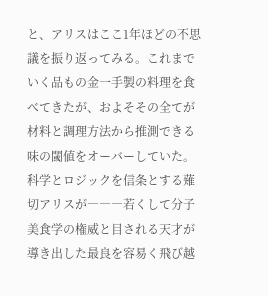と、アリスはここ1年ほどの不思議を振り返ってみる。これまでいく品もの金一手製の料理を食べてきたが、およそその全てが材料と調理方法から推測できる味の閾値をオーバーしていた。科学とロジックを信条とする薙切アリスが―――若くして分子美食学の権威と目される天才が導き出した最良を容易く飛び越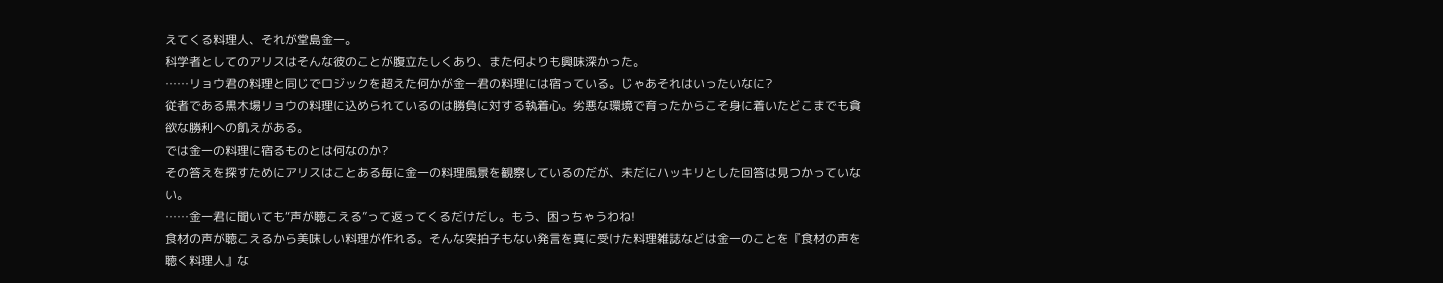えてくる料理人、それが堂島金一。
科学者としてのアリスはそんな彼のことが腹立たしくあり、また何よりも興味深かった。
……リョウ君の料理と同じでロジックを超えた何かが金一君の料理には宿っている。じゃあそれはいったいなに?
従者である黒木場リョウの料理に込められているのは勝負に対する執着心。劣悪な環境で育ったからこそ身に着いたどこまでも貪欲な勝利への飢えがある。
では金一の料理に宿るものとは何なのか?
その答えを探すためにアリスはことある毎に金一の料理風景を観察しているのだが、未だにハッキリとした回答は見つかっていない。
……金一君に聞いても“声が聴こえる”って返ってくるだけだし。もう、困っちゃうわね!
食材の声が聴こえるから美味しい料理が作れる。そんな突拍子もない発言を真に受けた料理雑誌などは金一のことを『食材の声を聴く料理人』な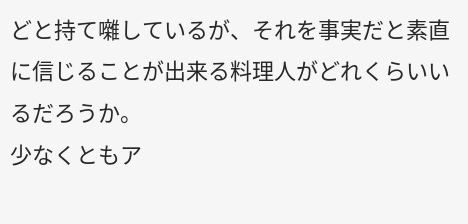どと持て囃しているが、それを事実だと素直に信じることが出来る料理人がどれくらいいるだろうか。
少なくともア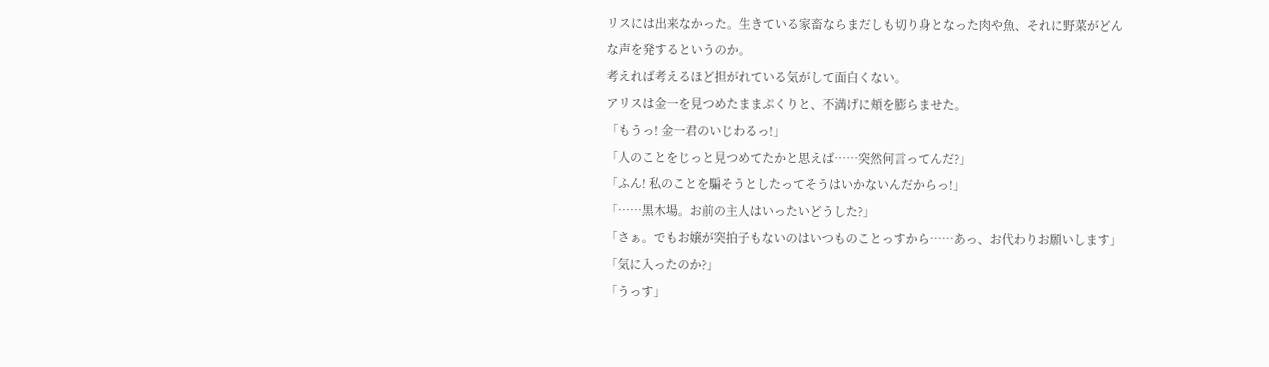リスには出来なかった。生きている家畜ならまだしも切り身となった肉や魚、それに野菜がどんな声を発するというのか。
考えれば考えるほど担がれている気がして面白くない。
アリスは金一を見つめたままぷくりと、不満げに頬を膨らませた。
「もうっ! 金一君のいじわるっ!」
「人のことをじっと見つめてたかと思えば……突然何言ってんだ?」
「ふん! 私のことを騙そうとしたってそうはいかないんだからっ!」
「……黒木場。お前の主人はいったいどうした?」
「さぁ。でもお嬢が突拍子もないのはいつものことっすから……あっ、お代わりお願いします」
「気に入ったのか?」
「うっす」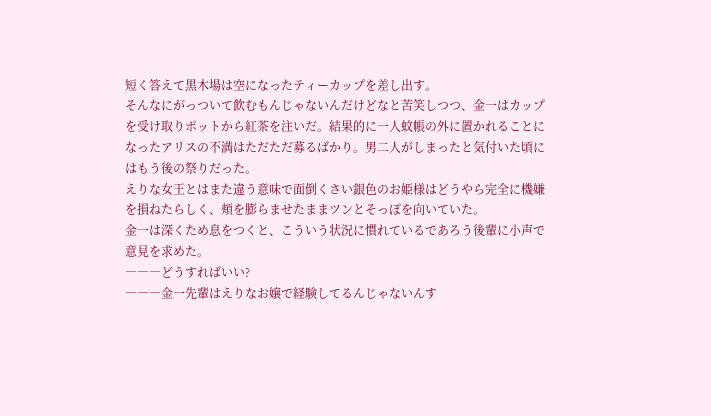短く答えて黒木場は空になったティーカップを差し出す。
そんなにがっついて飲むもんじゃないんだけどなと苦笑しつつ、金一はカップを受け取りポットから紅茶を注いだ。結果的に一人蚊帳の外に置かれることになったアリスの不満はただただ募るばかり。男二人がしまったと気付いた頃にはもう後の祭りだった。
えりな女王とはまた違う意味で面倒くさい銀色のお姫様はどうやら完全に機嫌を損ねたらしく、頬を膨らませたままツンとそっぽを向いていた。
金一は深くため息をつくと、こういう状況に慣れているであろう後輩に小声で意見を求めた。
―――どうすればいい?
―――金一先輩はえりなお嬢で経験してるんじゃないんす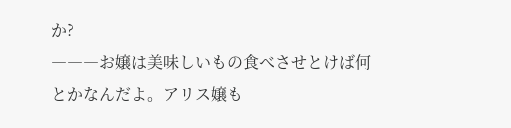か?
―――お嬢は美味しいもの食べさせとけば何とかなんだよ。アリス嬢も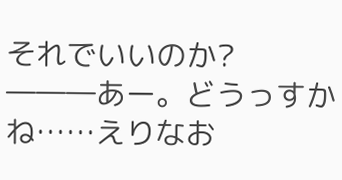それでいいのか?
―――あー。どうっすかね……えりなお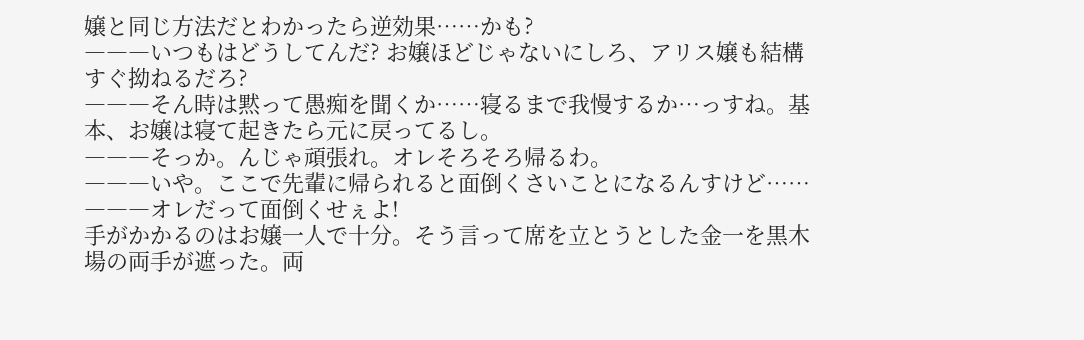嬢と同じ方法だとわかったら逆効果……かも?
―――いつもはどうしてんだ? お嬢ほどじゃないにしろ、アリス嬢も結構すぐ拗ねるだろ?
―――そん時は黙って愚痴を聞くか……寝るまで我慢するか…っすね。基本、お嬢は寝て起きたら元に戻ってるし。
―――そっか。んじゃ頑張れ。オレそろそろ帰るわ。
―――いや。ここで先輩に帰られると面倒くさいことになるんすけど……
―――オレだって面倒くせぇよ!
手がかかるのはお嬢一人で十分。そう言って席を立とうとした金一を黒木場の両手が遮った。両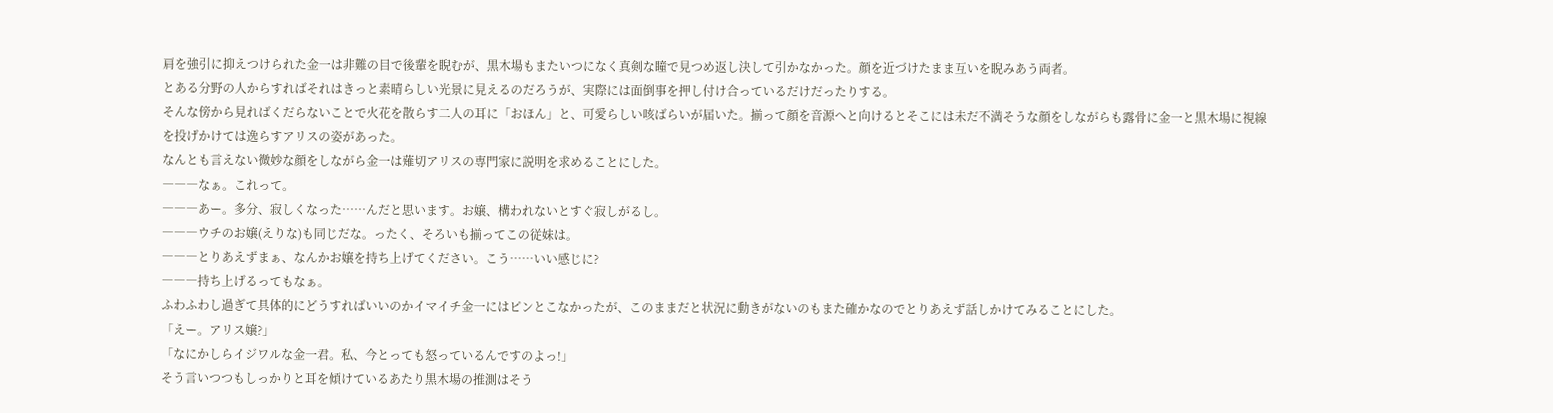肩を強引に抑えつけられた金一は非難の目で後輩を睨むが、黒木場もまたいつになく真剣な瞳で見つめ返し決して引かなかった。顔を近づけたまま互いを睨みあう両者。
とある分野の人からすればそれはきっと素晴らしい光景に見えるのだろうが、実際には面倒事を押し付け合っているだけだったりする。
そんな傍から見ればくだらないことで火花を散らす二人の耳に「おほん」と、可愛らしい咳ばらいが届いた。揃って顔を音源へと向けるとそこには未だ不満そうな顔をしながらも露骨に金一と黒木場に視線を投げかけては逸らすアリスの姿があった。
なんとも言えない微妙な顔をしながら金一は薙切アリスの専門家に説明を求めることにした。
―――なぁ。これって。
―――あー。多分、寂しくなった……んだと思います。お嬢、構われないとすぐ寂しがるし。
―――ウチのお嬢(えりな)も同じだな。ったく、そろいも揃ってこの従妹は。
―――とりあえずまぁ、なんかお嬢を持ち上げてください。こう……いい感じに?
―――持ち上げるってもなぁ。
ふわふわし過ぎて具体的にどうすればいいのかイマイチ金一にはピンとこなかったが、このままだと状況に動きがないのもまた確かなのでとりあえず話しかけてみることにした。
「えー。アリス嬢?」
「なにかしらイジワルな金一君。私、今とっても怒っているんですのよっ!」
そう言いつつもしっかりと耳を傾けているあたり黒木場の推測はそう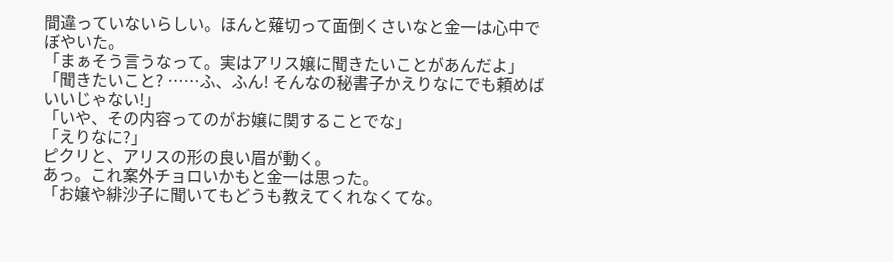間違っていないらしい。ほんと薙切って面倒くさいなと金一は心中でぼやいた。
「まぁそう言うなって。実はアリス嬢に聞きたいことがあんだよ」
「聞きたいこと? ……ふ、ふん! そんなの秘書子かえりなにでも頼めばいいじゃない!」
「いや、その内容ってのがお嬢に関することでな」
「えりなに?」
ピクリと、アリスの形の良い眉が動く。
あっ。これ案外チョロいかもと金一は思った。
「お嬢や緋沙子に聞いてもどうも教えてくれなくてな。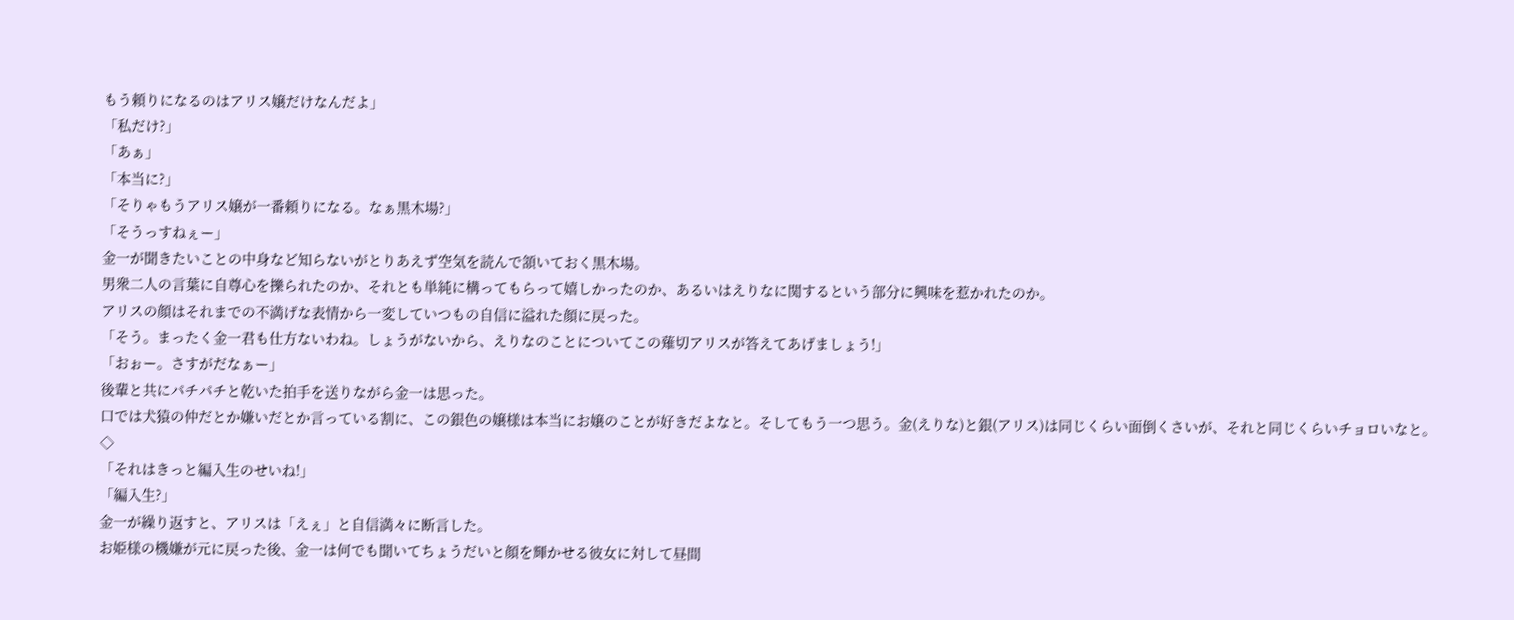もう頼りになるのはアリス嬢だけなんだよ」
「私だけ?」
「あぁ」
「本当に?」
「そりゃもうアリス嬢が一番頼りになる。なぁ黒木場?」
「そうっすねぇー」
金一が聞きたいことの中身など知らないがとりあえず空気を読んで頷いておく黒木場。
男衆二人の言葉に自尊心を擽られたのか、それとも単純に構ってもらって嬉しかったのか、あるいはえりなに関するという部分に興味を惹かれたのか。
アリスの顔はそれまでの不満げな表情から一変していつもの自信に溢れた顔に戻った。
「そう。まったく金一君も仕方ないわね。しょうがないから、えりなのことについてこの薙切アリスが答えてあげましょう!」
「おぉー。さすがだなぁー」
後輩と共にパチパチと乾いた拍手を送りながら金一は思った。
口では犬猿の仲だとか嫌いだとか言っている割に、この銀色の嬢様は本当にお嬢のことが好きだよなと。そしてもう一つ思う。金(えりな)と銀(アリス)は同じくらい面倒くさいが、それと同じくらいチョロいなと。
◇
「それはきっと編入生のせいね!」
「編入生?」
金一が繰り返すと、アリスは「えぇ」と自信満々に断言した。
お姫様の機嫌が元に戻った後、金一は何でも聞いてちょうだいと顔を輝かせる彼女に対して昼間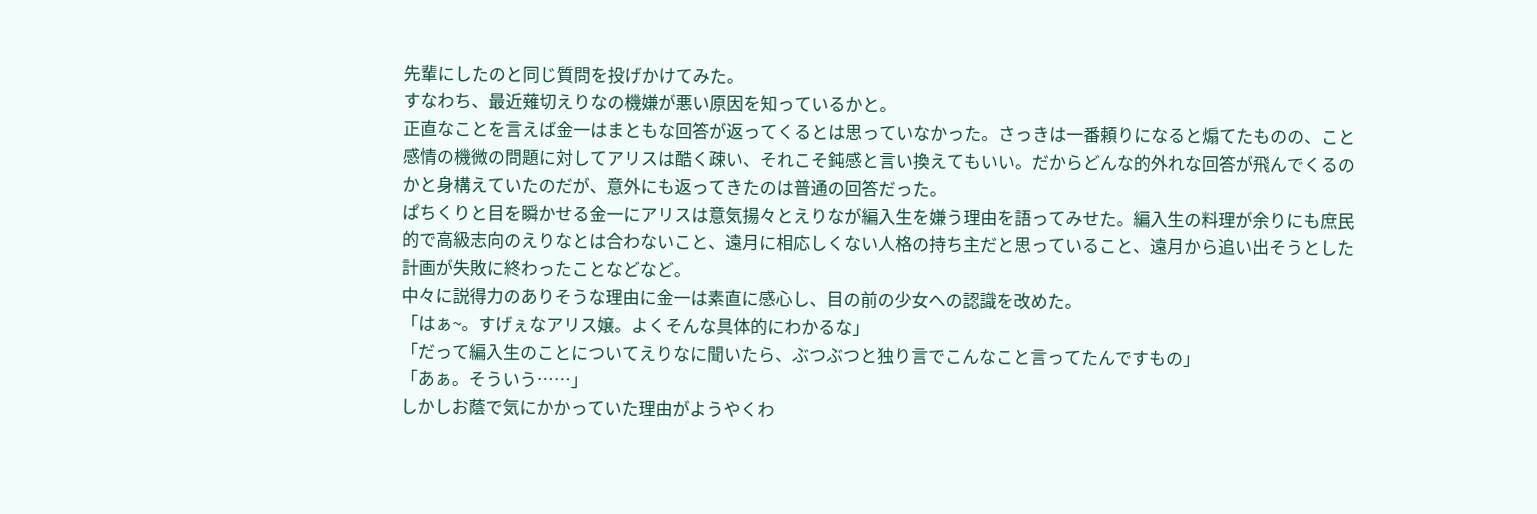先輩にしたのと同じ質問を投げかけてみた。
すなわち、最近薙切えりなの機嫌が悪い原因を知っているかと。
正直なことを言えば金一はまともな回答が返ってくるとは思っていなかった。さっきは一番頼りになると煽てたものの、こと感情の機微の問題に対してアリスは酷く疎い、それこそ鈍感と言い換えてもいい。だからどんな的外れな回答が飛んでくるのかと身構えていたのだが、意外にも返ってきたのは普通の回答だった。
ぱちくりと目を瞬かせる金一にアリスは意気揚々とえりなが編入生を嫌う理由を語ってみせた。編入生の料理が余りにも庶民的で高級志向のえりなとは合わないこと、遠月に相応しくない人格の持ち主だと思っていること、遠月から追い出そうとした計画が失敗に終わったことなどなど。
中々に説得力のありそうな理由に金一は素直に感心し、目の前の少女への認識を改めた。
「はぁ~。すげぇなアリス嬢。よくそんな具体的にわかるな」
「だって編入生のことについてえりなに聞いたら、ぶつぶつと独り言でこんなこと言ってたんですもの」
「あぁ。そういう……」
しかしお蔭で気にかかっていた理由がようやくわ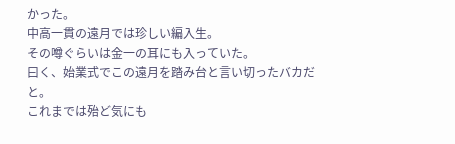かった。
中高一貫の遠月では珍しい編入生。
その噂ぐらいは金一の耳にも入っていた。
曰く、始業式でこの遠月を踏み台と言い切ったバカだと。
これまでは殆ど気にも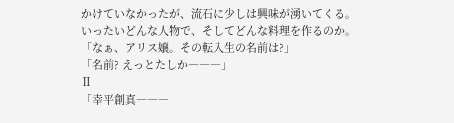かけていなかったが、流石に少しは興味が湧いてくる。
いったいどんな人物で、そしてどんな料理を作るのか。
「なぁ、アリス嬢。その転入生の名前は?」
「名前? えっとたしか―――」
Ⅱ
「幸平創真―――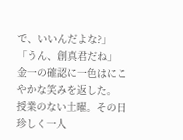で、いいんだよな?」
「うん、創真君だね」
金一の確認に一色はにこやかな笑みを返した。
授業のない土曜。その日珍しく一人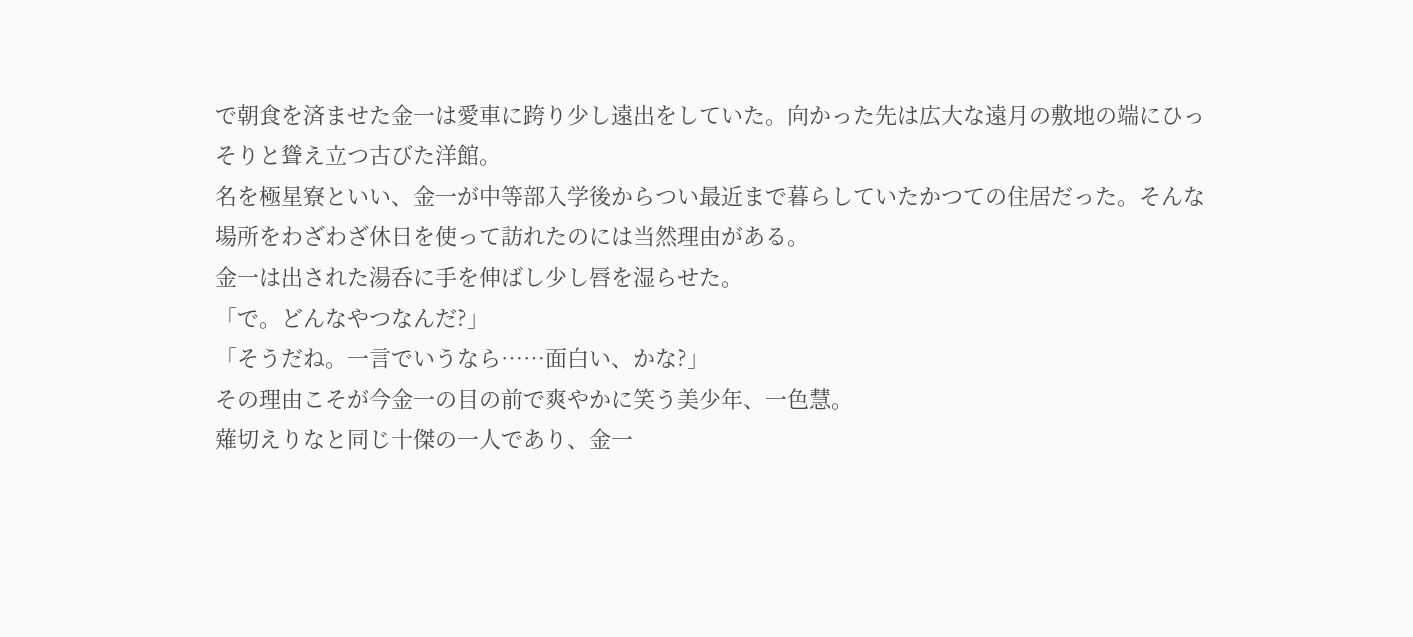で朝食を済ませた金一は愛車に跨り少し遠出をしていた。向かった先は広大な遠月の敷地の端にひっそりと聳え立つ古びた洋館。
名を極星寮といい、金一が中等部入学後からつい最近まで暮らしていたかつての住居だった。そんな場所をわざわざ休日を使って訪れたのには当然理由がある。
金一は出された湯呑に手を伸ばし少し唇を湿らせた。
「で。どんなやつなんだ?」
「そうだね。一言でいうなら……面白い、かな?」
その理由こそが今金一の目の前で爽やかに笑う美少年、一色慧。
薙切えりなと同じ十傑の一人であり、金一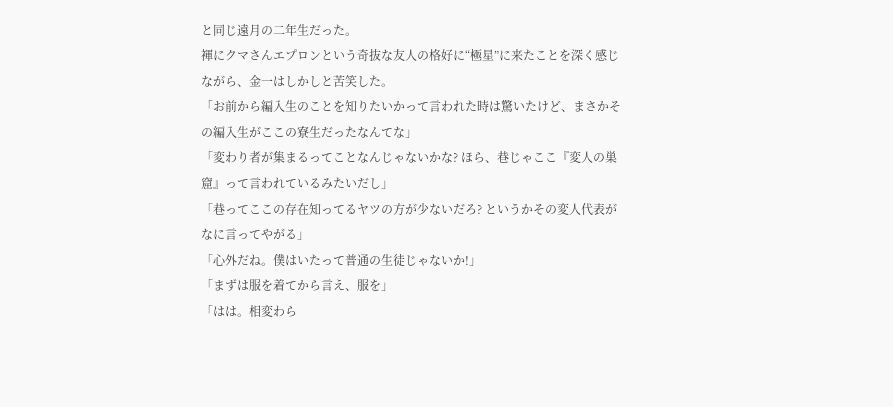と同じ遠月の二年生だった。
褌にクマさんエプロンという奇抜な友人の格好に“極星”に来たことを深く感じながら、金一はしかしと苦笑した。
「お前から編入生のことを知りたいかって言われた時は驚いたけど、まさかその編入生がここの寮生だったなんてな」
「変わり者が集まるってことなんじゃないかな? ほら、巷じゃここ『変人の巣窟』って言われているみたいだし」
「巷ってここの存在知ってるヤツの方が少ないだろ? というかその変人代表がなに言ってやがる」
「心外だね。僕はいたって普通の生徒じゃないか!」
「まずは服を着てから言え、服を」
「はは。相変わら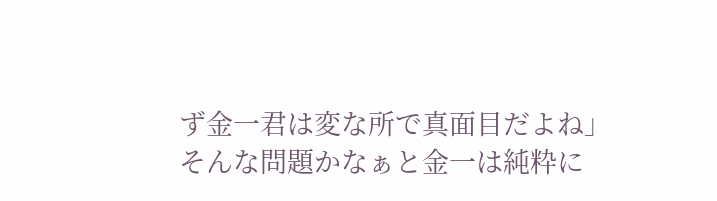ず金一君は変な所で真面目だよね」
そんな問題かなぁと金一は純粋に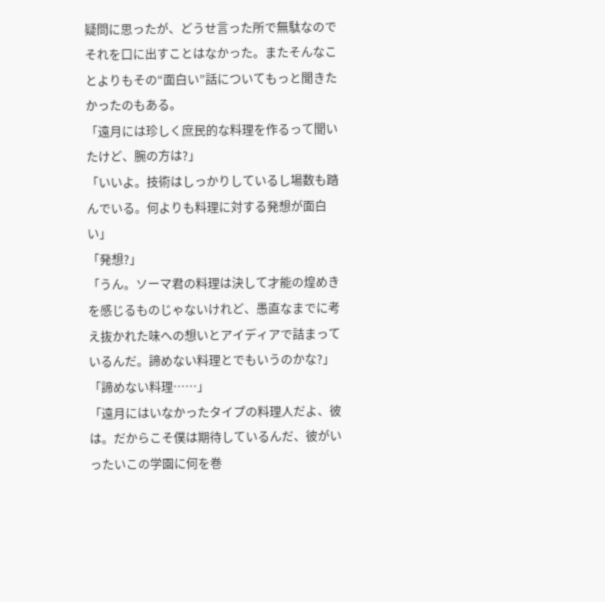疑問に思ったが、どうせ言った所で無駄なのでそれを口に出すことはなかった。またそんなことよりもその“面白い”話についてもっと聞きたかったのもある。
「遠月には珍しく庶民的な料理を作るって聞いたけど、腕の方は?」
「いいよ。技術はしっかりしているし場数も踏んでいる。何よりも料理に対する発想が面白い」
「発想?」
「うん。ソーマ君の料理は決して才能の煌めきを感じるものじゃないけれど、愚直なまでに考え抜かれた味への想いとアイディアで詰まっているんだ。諦めない料理とでもいうのかな?」
「諦めない料理……」
「遠月にはいなかったタイプの料理人だよ、彼は。だからこそ僕は期待しているんだ、彼がいったいこの学園に何を巻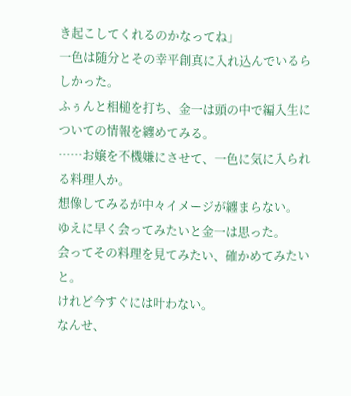き起こしてくれるのかなってね」
一色は随分とその幸平創真に入れ込んでいるらしかった。
ふぅんと相槌を打ち、金一は頭の中で編入生についての情報を纏めてみる。
……お嬢を不機嫌にさせて、一色に気に入られる料理人か。
想像してみるが中々イメージが纏まらない。
ゆえに早く会ってみたいと金一は思った。
会ってその料理を見てみたい、確かめてみたいと。
けれど今すぐには叶わない。
なんせ、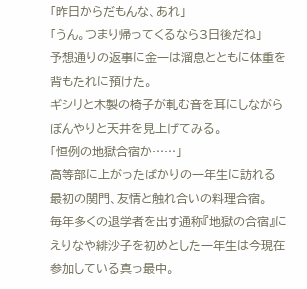「昨日からだもんな、あれ」
「うん。つまり帰ってくるなら3日後だね」
予想通りの返事に金一は溜息とともに体重を背もたれに預けた。
ギシリと木製の椅子が軋む音を耳にしながらぼんやりと天井を見上げてみる。
「恒例の地獄合宿か……」
高等部に上がったばかりの一年生に訪れる最初の関門、友情と触れ合いの料理合宿。
毎年多くの退学者を出す通称『地獄の合宿』にえりなや緋沙子を初めとした一年生は今現在参加している真っ最中。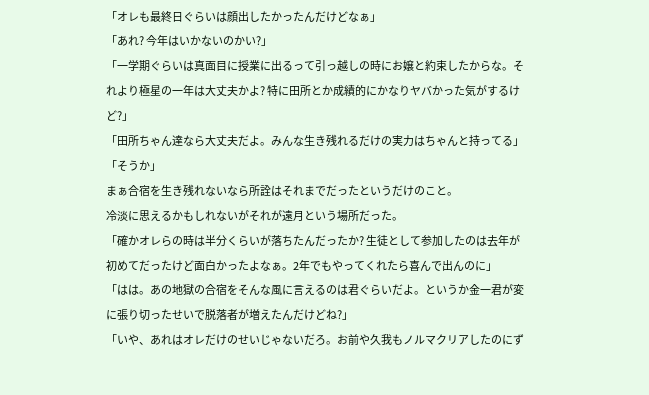「オレも最終日ぐらいは顔出したかったんだけどなぁ」
「あれ? 今年はいかないのかい?」
「一学期ぐらいは真面目に授業に出るって引っ越しの時にお嬢と約束したからな。それより極星の一年は大丈夫かよ? 特に田所とか成績的にかなりヤバかった気がするけど?」
「田所ちゃん達なら大丈夫だよ。みんな生き残れるだけの実力はちゃんと持ってる」
「そうか」
まぁ合宿を生き残れないなら所詮はそれまでだったというだけのこと。
冷淡に思えるかもしれないがそれが遠月という場所だった。
「確かオレらの時は半分くらいが落ちたんだったか? 生徒として参加したのは去年が初めてだったけど面白かったよなぁ。2年でもやってくれたら喜んで出んのに」
「はは。あの地獄の合宿をそんな風に言えるのは君ぐらいだよ。というか金一君が変に張り切ったせいで脱落者が増えたんだけどね?」
「いや、あれはオレだけのせいじゃないだろ。お前や久我もノルマクリアしたのにず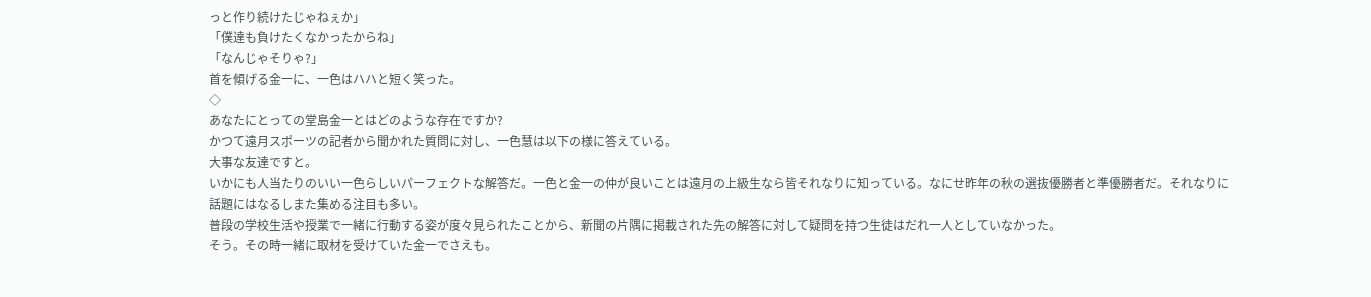っと作り続けたじゃねぇか」
「僕達も負けたくなかったからね」
「なんじゃそりゃ?」
首を傾げる金一に、一色はハハと短く笑った。
◇
あなたにとっての堂島金一とはどのような存在ですか?
かつて遠月スポーツの記者から聞かれた質問に対し、一色慧は以下の様に答えている。
大事な友達ですと。
いかにも人当たりのいい一色らしいパーフェクトな解答だ。一色と金一の仲が良いことは遠月の上級生なら皆それなりに知っている。なにせ昨年の秋の選抜優勝者と準優勝者だ。それなりに話題にはなるしまた集める注目も多い。
普段の学校生活や授業で一緒に行動する姿が度々見られたことから、新聞の片隅に掲載された先の解答に対して疑問を持つ生徒はだれ一人としていなかった。
そう。その時一緒に取材を受けていた金一でさえも。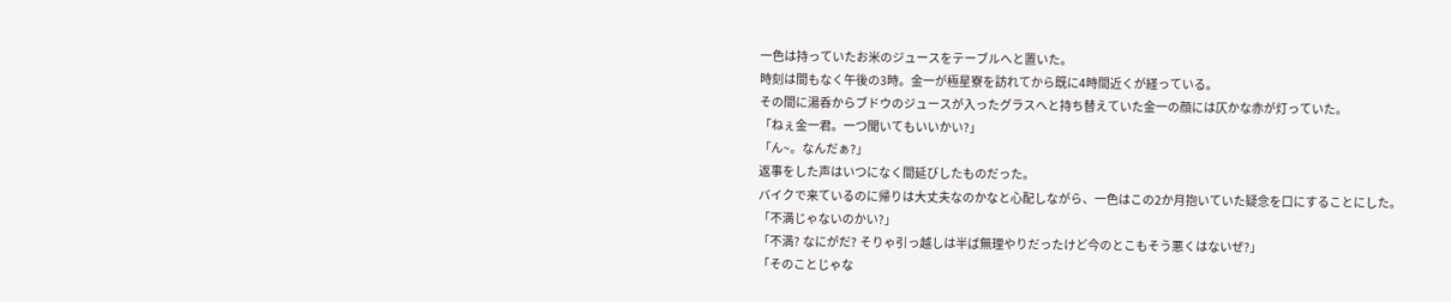一色は持っていたお米のジュースをテーブルへと置いた。
時刻は間もなく午後の3時。金一が極星寮を訪れてから既に4時間近くが経っている。
その間に湯呑からブドウのジュースが入ったグラスへと持ち替えていた金一の顔には仄かな赤が灯っていた。
「ねぇ金一君。一つ聞いてもいいかい?」
「ん~。なんだぁ?」
返事をした声はいつになく間延びしたものだった。
バイクで来ているのに帰りは大丈夫なのかなと心配しながら、一色はこの2か月抱いていた疑念を口にすることにした。
「不満じゃないのかい?」
「不満? なにがだ? そりゃ引っ越しは半ば無理やりだったけど今のとこもそう悪くはないぜ?」
「そのことじゃな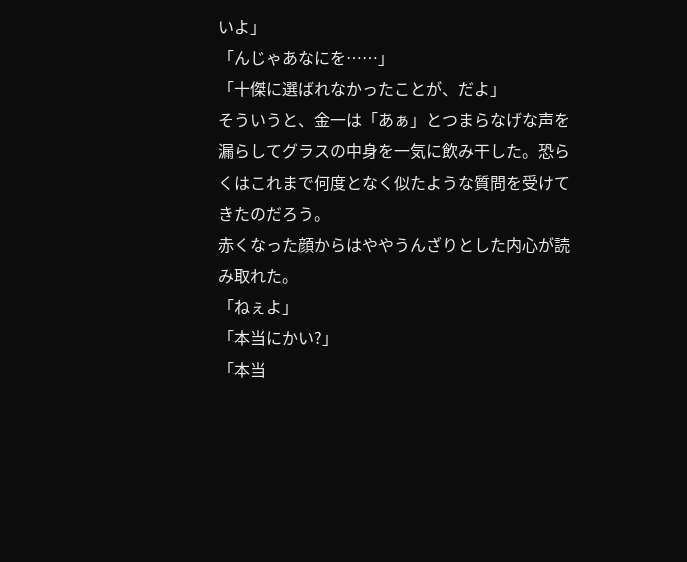いよ」
「んじゃあなにを……」
「十傑に選ばれなかったことが、だよ」
そういうと、金一は「あぁ」とつまらなげな声を漏らしてグラスの中身を一気に飲み干した。恐らくはこれまで何度となく似たような質問を受けてきたのだろう。
赤くなった顔からはややうんざりとした内心が読み取れた。
「ねぇよ」
「本当にかい?」
「本当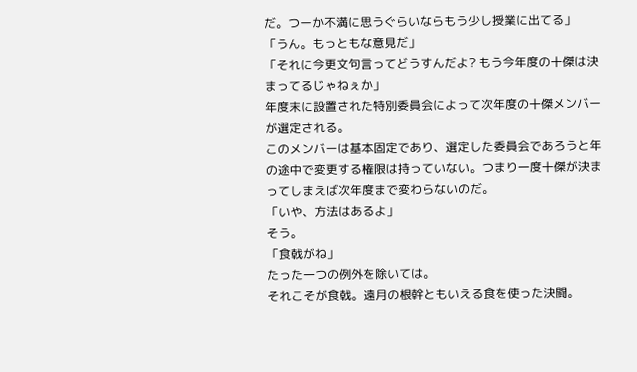だ。つーか不満に思うぐらいならもう少し授業に出てる」
「うん。もっともな意見だ」
「それに今更文句言ってどうすんだよ? もう今年度の十傑は決まってるじゃねぇか」
年度末に設置された特別委員会によって次年度の十傑メンバーが選定される。
このメンバーは基本固定であり、選定した委員会であろうと年の途中で変更する権限は持っていない。つまり一度十傑が決まってしまえば次年度まで変わらないのだ。
「いや、方法はあるよ」
そう。
「食戟がね」
たった一つの例外を除いては。
それこそが食戟。遠月の根幹ともいえる食を使った決闘。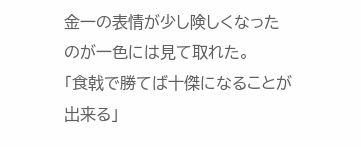金一の表情が少し険しくなったのが一色には見て取れた。
「食戟で勝てば十傑になることが出来る」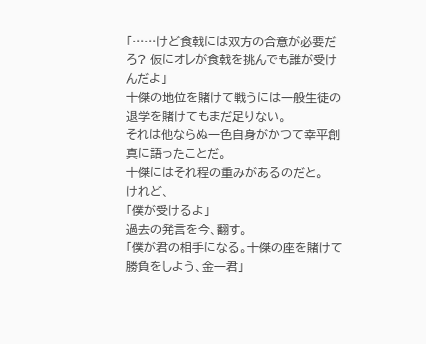「……けど食戟には双方の合意が必要だろ? 仮にオレが食戟を挑んでも誰が受けんだよ」
十傑の地位を賭けて戦うには一般生徒の退学を賭けてもまだ足りない。
それは他ならぬ一色自身がかつて幸平創真に語ったことだ。
十傑にはそれ程の重みがあるのだと。
けれど、
「僕が受けるよ」
過去の発言を今、翻す。
「僕が君の相手になる。十傑の座を賭けて勝負をしよう、金一君」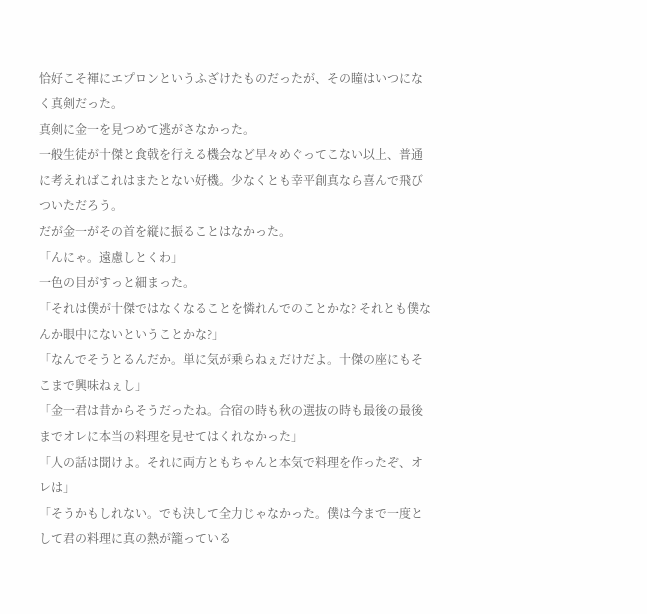恰好こそ褌にエプロンというふざけたものだったが、その瞳はいつになく真剣だった。
真剣に金一を見つめて逃がさなかった。
一般生徒が十傑と食戟を行える機会など早々めぐってこない以上、普通に考えればこれはまたとない好機。少なくとも幸平創真なら喜んで飛びついただろう。
だが金一がその首を縦に振ることはなかった。
「んにゃ。遠慮しとくわ」
一色の目がすっと細まった。
「それは僕が十傑ではなくなることを憐れんでのことかな? それとも僕なんか眼中にないということかな?」
「なんでそうとるんだか。単に気が乗らねぇだけだよ。十傑の座にもそこまで興味ねぇし」
「金一君は昔からそうだったね。合宿の時も秋の選抜の時も最後の最後までオレに本当の料理を見せてはくれなかった」
「人の話は聞けよ。それに両方ともちゃんと本気で料理を作ったぞ、オレは」
「そうかもしれない。でも決して全力じゃなかった。僕は今まで一度として君の料理に真の熱が籠っている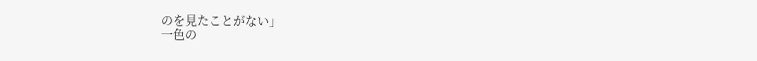のを見たことがない」
一色の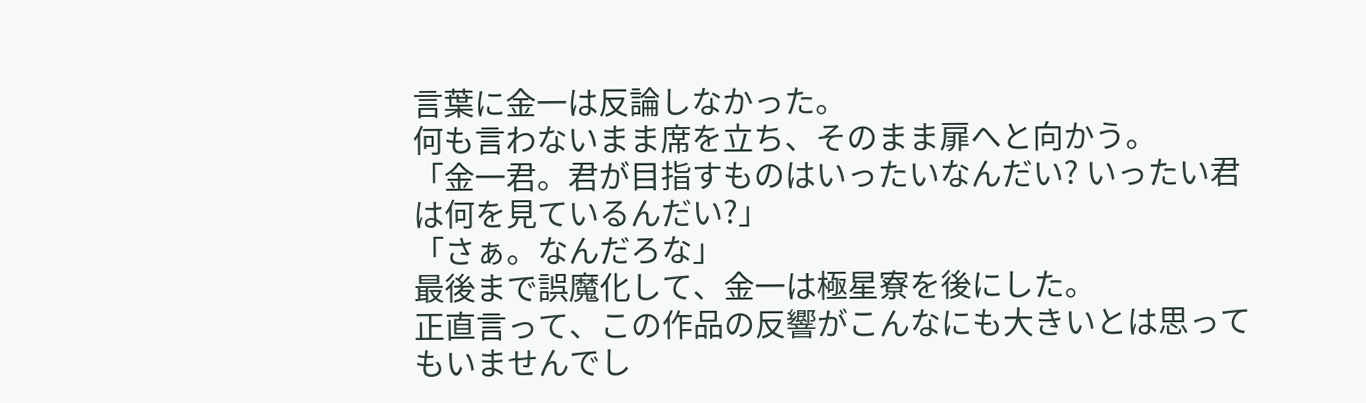言葉に金一は反論しなかった。
何も言わないまま席を立ち、そのまま扉へと向かう。
「金一君。君が目指すものはいったいなんだい? いったい君は何を見ているんだい?」
「さぁ。なんだろな」
最後まで誤魔化して、金一は極星寮を後にした。
正直言って、この作品の反響がこんなにも大きいとは思ってもいませんでし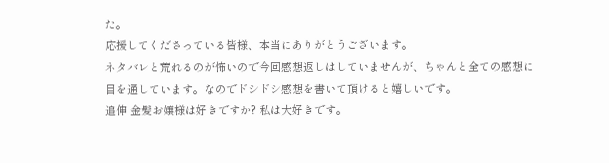た。
応援してくださっている皆様、本当にありがとうございます。
ネタバレと荒れるのが怖いので今回感想返しはしていませんが、ちゃんと全ての感想に目を通しています。なのでドシドシ感想を書いて頂けると嬉しいです。
追伸 金髪お嬢様は好きですか? 私は大好きです。